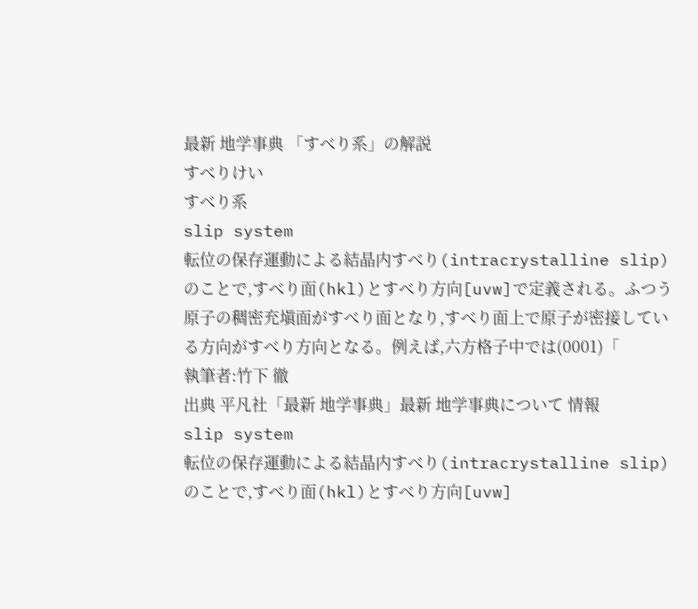最新 地学事典 「すべり系」の解説
すべりけい
すべり系
slip system
転位の保存運動による結晶内すべり(intracrystalline slip)のことで,すべり面(hkl)とすべり方向[uvw]で定義される。ふつう原子の稠密充塡面がすべり面となり,すべり面上で原子が密接している方向がすべり方向となる。例えば,六方格子中では(0001)「
執筆者:竹下 徹
出典 平凡社「最新 地学事典」最新 地学事典について 情報
slip system
転位の保存運動による結晶内すべり(intracrystalline slip)のことで,すべり面(hkl)とすべり方向[uvw]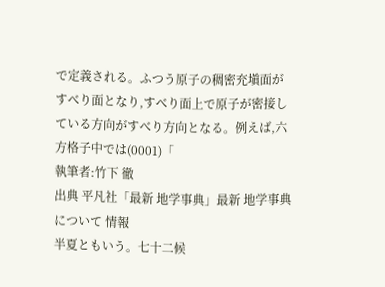で定義される。ふつう原子の稠密充塡面がすべり面となり,すべり面上で原子が密接している方向がすべり方向となる。例えば,六方格子中では(0001)「
執筆者:竹下 徹
出典 平凡社「最新 地学事典」最新 地学事典について 情報
半夏ともいう。七十二候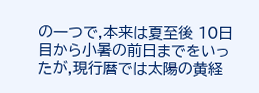の一つで,本来は夏至後 10日目から小暑の前日までをいったが,現行暦では太陽の黄経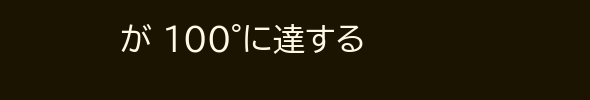が 100°に達する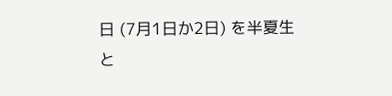日 (7月1日か2日) を半夏生と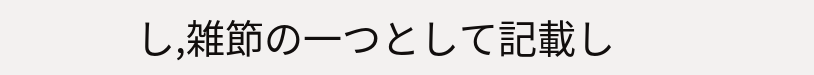し,雑節の一つとして記載し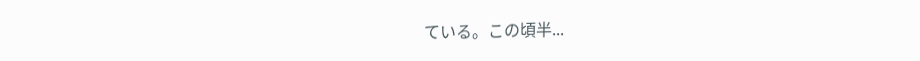ている。この頃半...